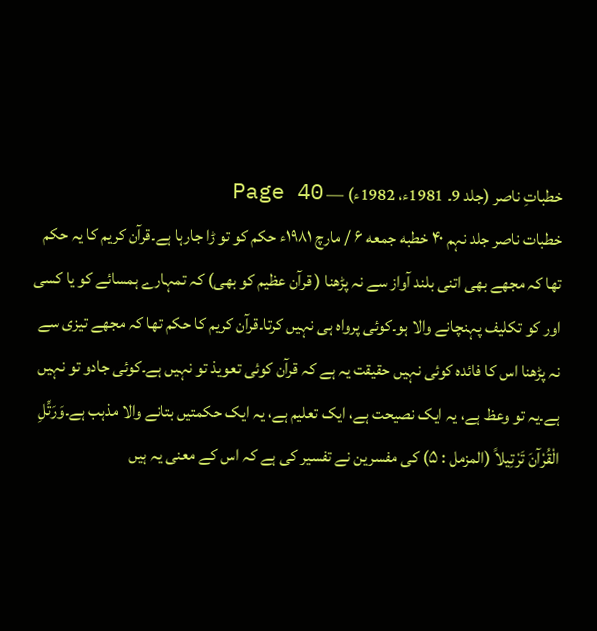خطباتِ ناصر (جلد 9۔ 1981ء، 1982ء) — Page 40
خطبات ناصر جلد نہم ۴۰ خطبه جمعه ۶ / مارچ ۱۹۸۱ء حکم کو تو ڑا جارہا ہے۔قرآن کریم کا یہ حکم تھا کہ مجھے بھی اتنی بلند آواز سے نہ پڑھنا ( قرآن عظیم کو بھی) کہ تمہارے ہمسائے کو یا کسی اور کو تکلیف پہنچانے والا ہو۔کوئی پرواہ ہی نہیں کرتا۔قرآن کریم کا حکم تھا کہ مجھے تیزی سے نہ پڑھنا اس کا فائدہ کوئی نہیں حقیقت یہ ہے کہ قرآن کوئی تعویذ تو نہیں ہے۔کوئی جادو تو نہیں ہے۔یہ تو وعظ ہے، یہ ایک نصیحت ہے، ایک تعلیم ہے، یہ ایک حکمتیں بتانے والا مذہب ہے۔وَرَتِّلِ الْقُرْآنَ تَرْتِيلاً (المزمل : ۵) کی مفسرین نے تفسیر کی ہے کہ اس کے معنی یہ ہیں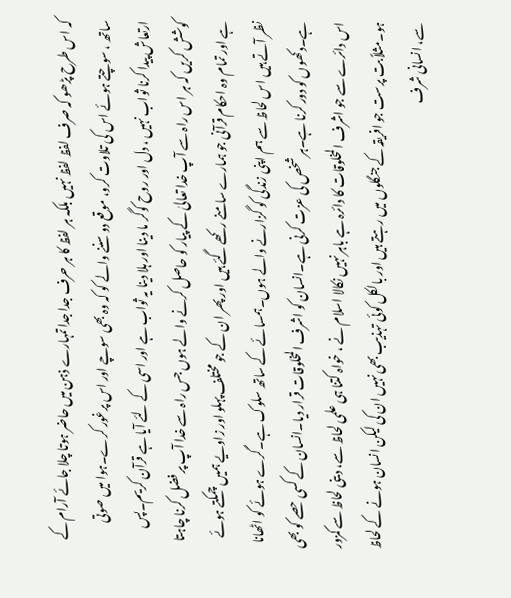کہ اس طرح پڑھو کہ صرف لفظ لفظ نہیں بلکہ ہر لفظ کا ہر حرف جدا جدا تمہارے ذہن میں حاضر ہوتا چلا جائے آرام کے ساتھ ، سوچتے ہوئے اس کی تلاوت کرو، موقع دو سننے والے کو کہ وہ بھی سوچے اور اس پرغور کرے۔ہوا میں صوتی ارتعاش پیدا کرنا ثواب نہیں ، دل اور روح کوگر ما دینا اور ہلا دینا یہ ثواب ہے اور اسی کے لئے آیا ہے قرآن کریم۔پس کوشش کریں کہ ہر اس راہ سے آپ خدا تعالیٰ کے پیار کو حاصل کرنے والے ہوں جس راہ سے خدا آپ پر فضل کرنا چاہتا ہے اور تمام وہ احکام قرآنی جو ہمارے سامنے رکھے گئے ہیں اور پھر ان کے جو مختلف پہلو اور زاویے ہمیں چمکتے ہوئے نظر آتے ہیں اس لحاظ سے ہم اپنی زندگی کو گزارنے والے ہوں۔ہمسائے کے ساتھ سلوک ہے۔گرے ہوئے کو اٹھانا ہے۔دکھوں کو دور کرنا ہے۔ہر شخص کی عزت کرنی ہے۔انسان کو اشرف المخلوقات قرار دیا۔انسان کے کسی حصے کو بھی اس دائرے سے جو اشرف المخلوقات کا دائرہ ہے باہر نہیں نکالا اسلام نے ، خواہ کتنا ہی علمی لحاظ سے، دینی لحاظ سے کمزور ہو۔مثلاً بت پرست جو افریقہ کے جنگلوں میں رہتے ہیں اور بالکل کوئی تہذیب بھی نہیں ان کی لیکن انسان ہونے کے لحاظ سے، انسانی شرف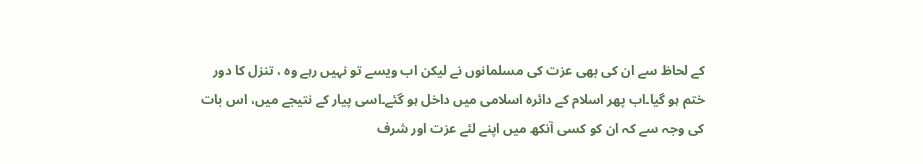کے لحاظ سے ان کی بھی عزت کی مسلمانوں نے لیکن اب ویسے تو نہیں رہے وہ ، تنزل کا دور ختم ہو گیا۔اب پھر اسلام کے دائرہ اسلامی میں داخل ہو گئے۔اسی پیار کے نتیجے میں، اس بات کی وجہ سے کہ ان کو کسی آنکھ میں اپنے لئے عزت اور شرف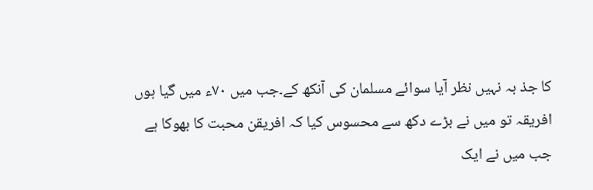کا جذ بہ نہیں نظر آیا سوائے مسلمان کی آنکھ کے۔جب میں ۷۰ء میں گیا ہوں افریقہ تو میں نے بڑے دکھ سے محسوس کیا کہ افریقن محبت کا بھوکا ہے جب میں نے ایک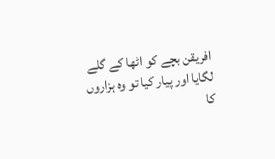افریقن بچے کو اٹھا کے گلے لگایا اور پیار کیا تو وہ ہزاروں کا